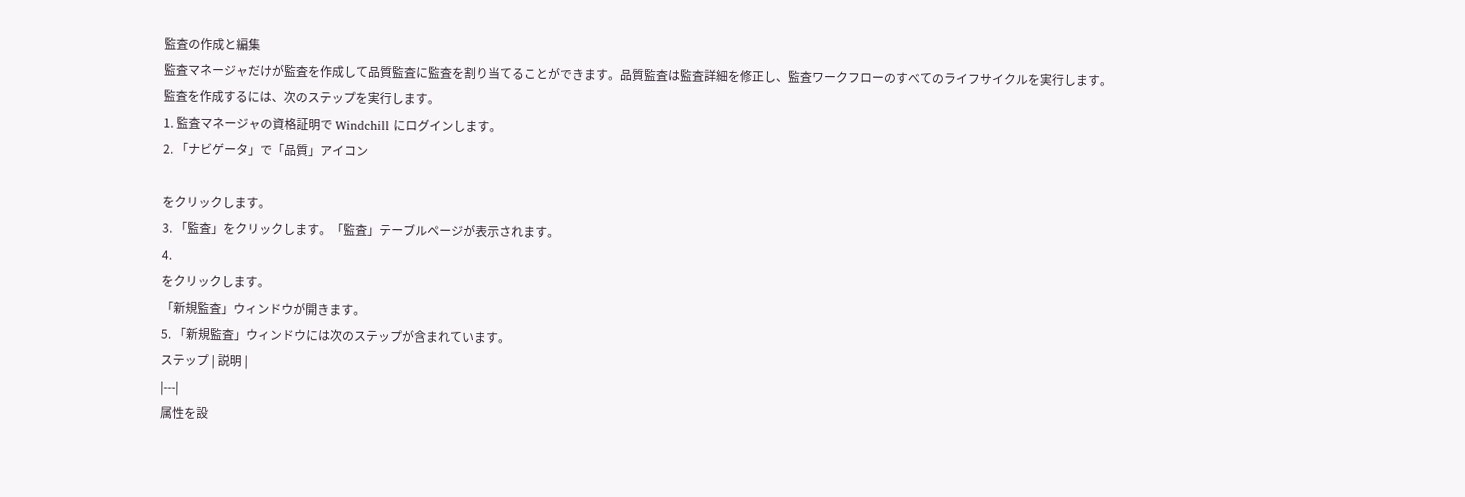監査の作成と編集
監査マネージャだけが監査を作成して品質監査に監査を割り当てることができます。品質監査は監査詳細を修正し、監査ワークフローのすべてのライフサイクルを実行します。
監査を作成するには、次のステップを実行します。
1. 監査マネージャの資格証明で Windchill にログインします。
2. 「ナビゲータ」で「品質」アイコン

をクリックします。
3. 「監査」をクリックします。「監査」テーブルページが表示されます。
4.
をクリックします。
「新規監査」ウィンドウが開きます。
5. 「新規監査」ウィンドウには次のステップが含まれています。
ステップ | 説明 |
|---|
属性を設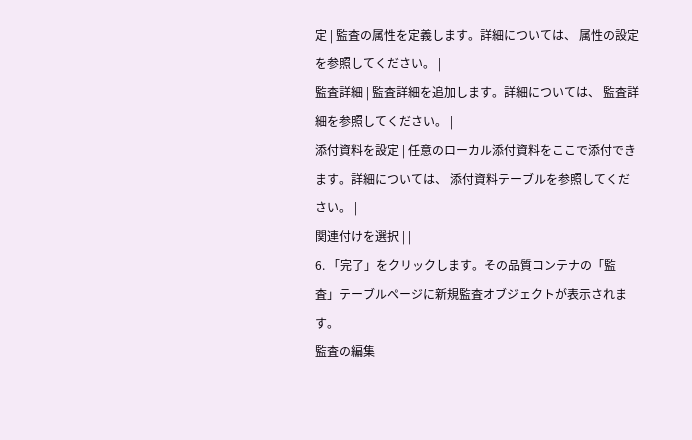定 | 監査の属性を定義します。詳細については、 属性の設定を参照してください。 |
監査詳細 | 監査詳細を追加します。詳細については、 監査詳細を参照してください。 |
添付資料を設定 | 任意のローカル添付資料をここで添付できます。詳細については、 添付資料テーブルを参照してください。 |
関連付けを選択 | |
6. 「完了」をクリックします。その品質コンテナの「監査」テーブルページに新規監査オブジェクトが表示されます。
監査の編集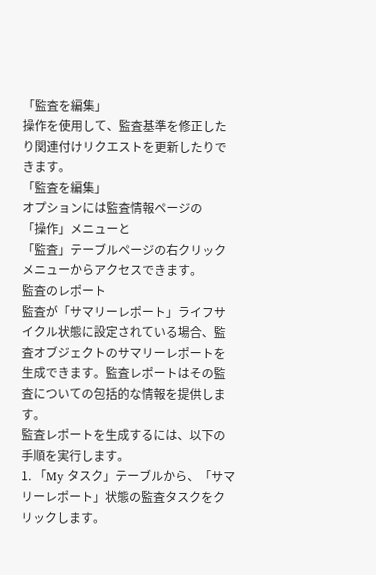「監査を編集」
操作を使用して、監査基準を修正したり関連付けリクエストを更新したりできます。
「監査を編集」
オプションには監査情報ページの
「操作」メニューと
「監査」テーブルページの右クリックメニューからアクセスできます。
監査のレポート
監査が「サマリーレポート」ライフサイクル状態に設定されている場合、監査オブジェクトのサマリーレポートを生成できます。監査レポートはその監査についての包括的な情報を提供します。
監査レポートを生成するには、以下の手順を実行します。
1. 「My タスク」テーブルから、「サマリーレポート」状態の監査タスクをクリックします。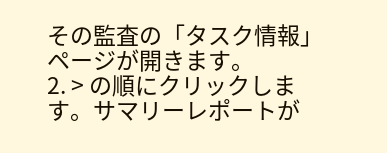その監査の「タスク情報」ページが開きます。
2. > の順にクリックします。サマリーレポートが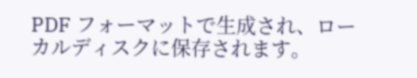PDF フォーマットで生成され、ローカルディスクに保存されます。